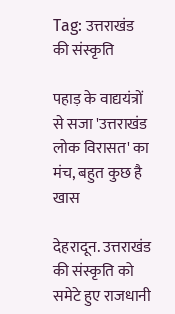Tag: उत्तराखंड की संस्कृति

पहाड़ के वाद्ययंत्रों से सजा 'उत्तराखंड लोक विरासत' का मंच, बहुत कुछ है खास

देहरादून. उत्तराखंड की संस्कृति को समेटे हुए राजधानी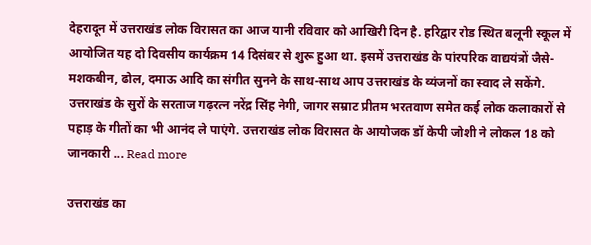देहरादून में उत्तराखंड लोक विरासत का आज यानी रविवार को आखिरी दिन है. हरिद्वार रोड स्थित बलूनी स्कूल में आयोजित यह दो दिवसीय कार्यक्रम 14 दिसंबर से शुरू हुआ था. इसमें उत्तराखंड के पांरपरिक वाद्ययंत्रों जैसे- मशकबीन, ढोल, दमाऊ आदि का संगीत सुनने के साथ-साथ आप उत्तराखंड के व्यंजनों का स्वाद ले सकेंगे. उत्तराखंड के सुरों के सरताज गढ़रत्न नरेंद्र सिंह नेगी, जागर सम्राट प्रीतम भरतवाण समेत कई लोक कलाकारों से पहाड़ के गीतों का भी आनंद ले पाएंगे. उत्तराखंड लोक विरासत के आयोजक डॉ केपी जोशी ने लोकल 18 को जानकारी ... Read more

उत्तराखंड का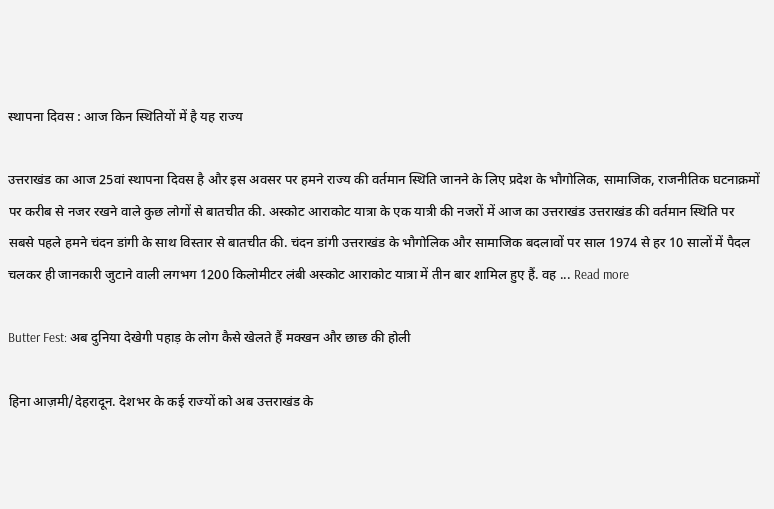स्थापना दिवस : आज किन स्थितियों में है यह राज्य

उत्तराखंड का आज 25वां स्थापना दिवस है और इस अवसर पर हमने राज्य की वर्तमान स्थिति जानने के लिए प्रदेश के भौगोलिक, सामाजिक, राजनीतिक घटनाक्रमों पर करीब से नजर रखने वाले कुछ लोगों से बातचीत की. अस्कोट आराकोट यात्रा के एक यात्री की नजरों में आज का उत्तराखंड उत्तराखंड की वर्तमान स्थिति पर सबसे पहले हमने चंदन डांगी के साथ विस्तार से बातचीत की. चंदन डांगी उत्तराखंड के भौगोलिक और सामाजिक बदलावों पर साल 1974 से हर 10 सालों में पैदल चलकर ही जानकारी जुटाने वाली लगभग 1200 किलोमीटर लंबी अस्कोट आराकोट यात्रा में तीन बार शामिल हुए हैं. वह ... Read more

Butter Fest: अब दुनिया देखेगी पहाड़ के लोग कैसे खेलते हैं मक्खन और छाछ की होली

हिना आज़मी/देहरादून. देशभर के कई राज्यों को अब उत्तराखंड के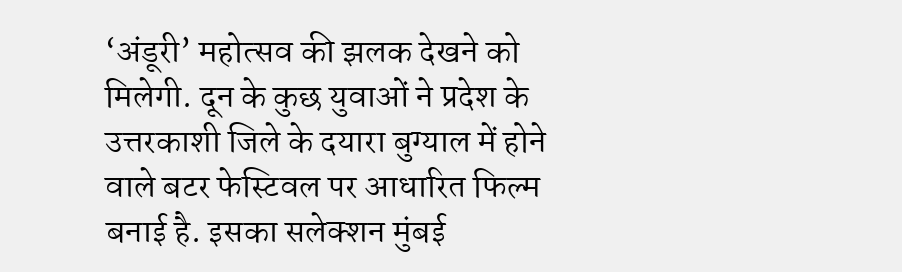‘अंडूरी’ महोत्सव की झलक देखने को मिलेगी. दून के कुछ युवाओं ने प्रदेश के उत्तरकाशी जिले के दयारा बुग्याल में होने वाले बटर फेस्टिवल पर आधारित फिल्म बनाई है. इसका सलेक्शन मुंबई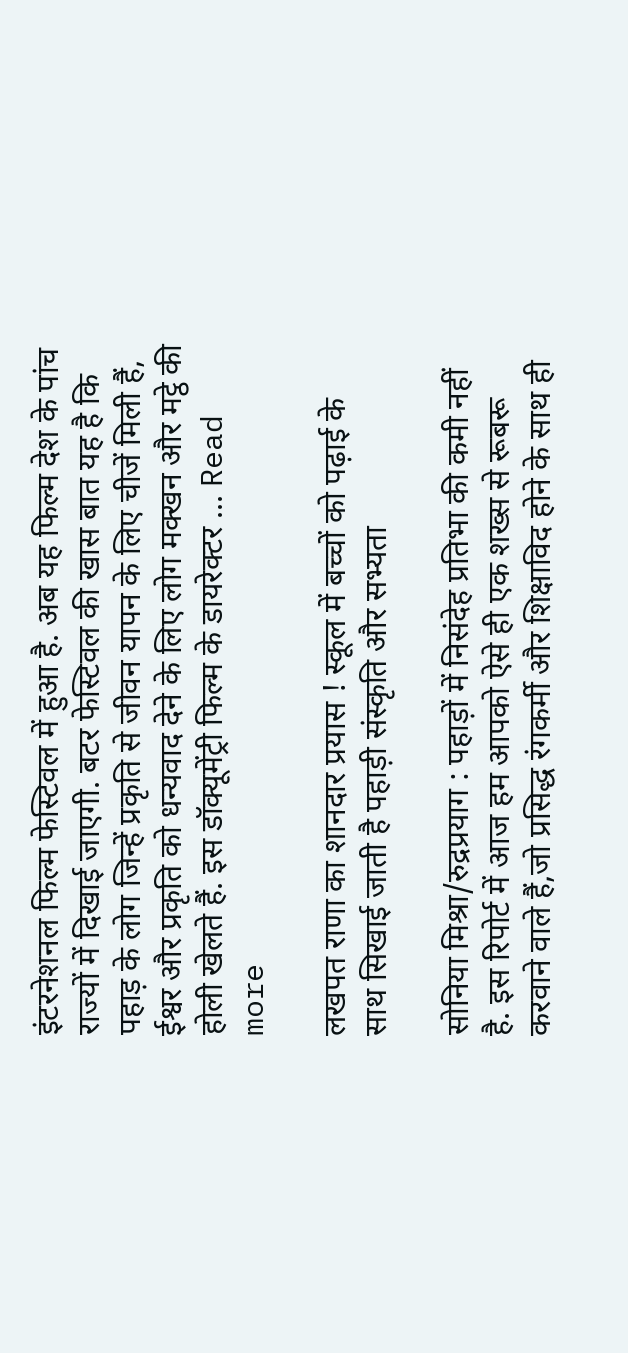इंटरनेशनल फिल्म फेस्टिवल में हुआ है. अब यह फिल्म देश के पांच राज्यों में दिखाई जाएगी. बटर फेस्टिवल की खास बात यह है कि पहाड़ के लोग जिन्हें प्रकृति से जीवन यापन के लिए चीजें मिली हैं, ईश्वर और प्रकृति को धन्यवाद देने के लिए लोग मक्खन और मट्ठे की होली खेलते हैं. इस डॉक्यूमेंट्री फिल्म के डायरेक्टर ... Read more

लखपत राणा का शानदार प्रयास ! स्कूल में बच्चों को पढ़ाई के साथ सिखाई जाती है पहाड़ी संस्कृति और सभ्यता

सोनिया मिश्रा/रुद्रप्रयाग : पहाड़ों में निसंदेह प्रतिभा की कमी नहीं है. इस रिपोर्ट में आज हम आपको ऐसे ही एक शख्स से रूबरू करवाने वाले हैं,जो प्रसिद्ध रंगकर्मी और शिक्षाविद होने के साथ ही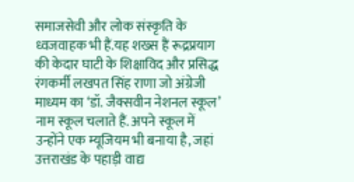समाजसेवी और लोक संस्कृति के ध्वजवाहक भी हैं.यह शख्स हैं रूद्रप्रयाग की केदार घाटी के शिक्षाविद और प्रसिद्ध रंगकर्मी लखपत सिंह राणा जो अंग्रेजी माध्यम का ‘डॉ. जैक्सवीन नेशनल स्कूल’ नाम स्कूल चलाते हैं. अपने स्कूल में उन्होंने एक म्यूजियम भी बनाया है, जहां उत्तराखंड के पहाड़ी वाद्य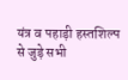यंत्र व पहाड़ी हस्तशिल्प से जुड़े सभी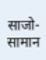साजो-सामान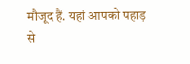मौजूद हैं. यहां आपको पहाड़ से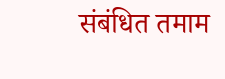संबंधित तमाम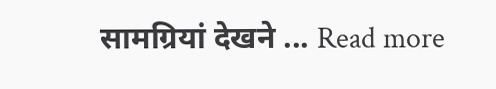सामग्रियां देखने ... Read more